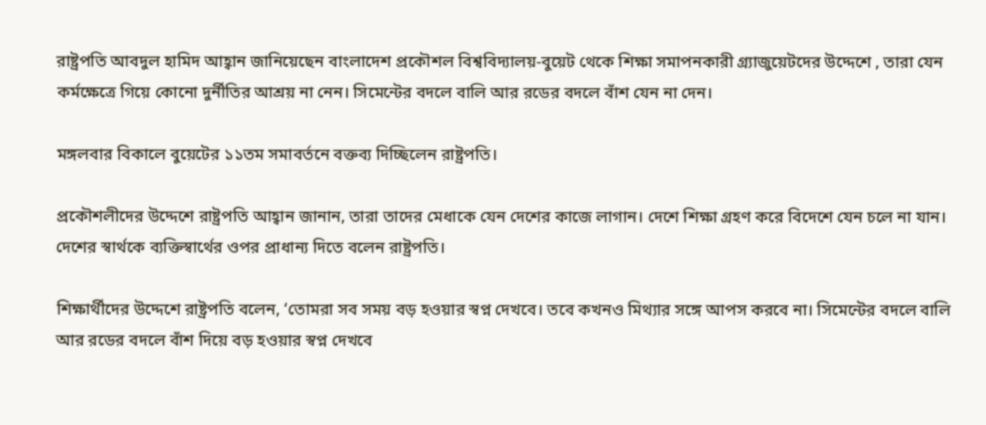রাষ্ট্রপতি আবদুল হামিদ আহ্বান জানিয়েছেন বাংলাদেশ প্রকৌশল বিশ্ববিদ্যালয়-বুয়েট থেকে শিক্ষা সমাপনকারী গ্র্যাজুয়েটদের উদ্দেশে , তারা যেন কর্মক্ষেত্রে গিয়ে কোনো দুর্নীতির আশ্রয় না নেন। সিমেন্টের বদলে বালি আর রডের বদলে বাঁশ যেন না দেন।

মঙ্গলবার বিকালে বুয়েটের ১১তম সমাবর্তনে বক্তব্য দিচ্ছিলেন রাষ্ট্রপতি।

প্রকৌশলীদের উদ্দেশে রাষ্ট্রপতি আহ্বান জানান, তারা তাদের মেধাকে যেন দেশের কাজে লাগান। দেশে শিক্ষা গ্রহণ করে বিদেশে যেন চলে না যান। দেশের স্বার্থকে ব্যক্তিস্বার্থের ওপর প্রাধান্য দিতে বলেন রাষ্ট্রপতি।

শিক্ষার্থীদের উদ্দেশে রাষ্ট্রপতি বলেন, ‘তোমরা সব সময় বড় হওয়ার স্বপ্ন দেখবে। তবে কখনও মিথ্যার সঙ্গে আপস করবে না। সিমেন্টের বদলে বালি আর রডের বদলে বাঁশ দিয়ে বড় হওয়ার স্বপ্ন দেখবে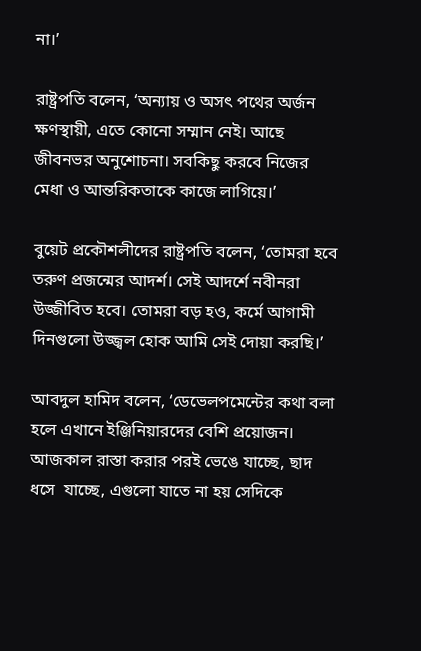না।’

রাষ্ট্রপতি বলেন, ‘অন্যায় ও অসৎ পথের অর্জন ক্ষণস্থায়ী, এতে কোনো সম্মান নেই। আছে জীবনভর অনুশোচনা। সবকিছু করবে নিজের মেধা ও আন্তরিকতাকে কাজে লাগিয়ে।’

বুয়েট প্রকৌশলীদের রাষ্ট্রপতি বলেন, ‘তোমরা হবে তরুণ প্রজন্মের আদর্শ। সেই আদর্শে নবীনরা উজ্জীবিত হবে। তোমরা বড় হও, কর্মে আগামী দিনগুলো উজ্জ্বল হোক আমি সেই দোয়া করছি।’

আবদুল হামিদ বলেন, ‘ডেভেলপমেন্টের কথা বলা হলে এখানে ইঞ্জিনিয়ারদের বেশি প্রয়োজন। আজকাল রাস্তা করার পরই ভেঙে যাচ্ছে, ছাদ ধসে  যাচ্ছে, এগুলো যাতে না হয় সেদিকে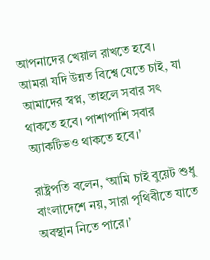আপনাদের খেয়াল রাখতে হবে। আমরা যদি উন্নত বিশ্বে যেতে চাই, যা আমাদের স্বপ্ন, তাহলে সবার সৎ থাকতে হবে। পাশাপাশি সবার অ্যাকটিভও থাকতে হবে।’

রাষ্ট্রপতি বলেন, ‘আমি চাই বুয়েট শুধু বাংলাদেশে নয়, সারা পৃথিবীতে যাতে অবস্থান নিতে পারে।’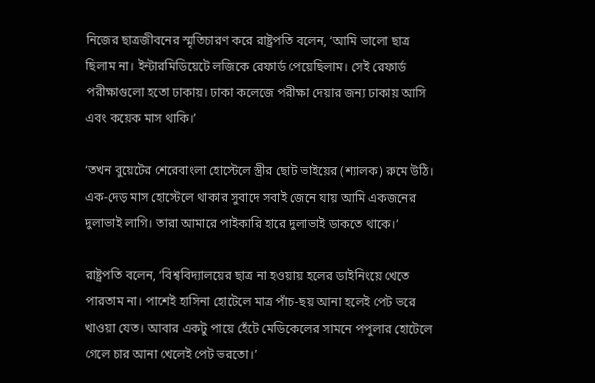নিজের ছাত্রজীবনের স্মৃতিচারণ করে রাষ্ট্রপতি বলেন, ‘আমি ভালো ছাত্র ছিলাম না। ইন্টারমিডিয়েটে লজিকে রেফার্ড পেয়েছিলাম। সেই রেফার্ড পরীক্ষাগুলো হতো ঢাকায়। ঢাকা কলেজে পরীক্ষা দেয়ার জন্য ঢাকায় আসি এবং কয়েক মাস থাকি।’

‘তখন বুয়েটের শেরেবাংলা হোস্টেলে স্ত্রীর ছোট ভাইয়ের (শ্যালক) রুমে উঠি। এক-দেড় মাস হোস্টেলে থাকার সুবাদে সবাই জেনে যায় আমি একজনের দুলাভাই লাগি। তারা আমারে পাইকারি হারে দুলাভাই ডাকতে থাকে।’

রাষ্ট্রপতি বলেন, ‘বিশ্ববিদ্যালয়ের ছাত্র না হওয়ায় হলের ডাইনিংয়ে খেতে পারতাম না। পাশেই হাসিনা হোটেলে মাত্র পাঁচ-ছয় আনা হলেই পেট ভরে খাওয়া যেত। আবার একটু পায়ে হেঁটে মেডিকেলের সামনে পপুলার হোটেলে গেলে চার আনা খেলেই পেট ভরতো।’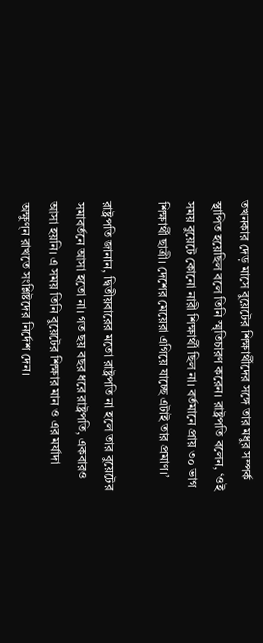তখনকার দেড় মাসে বুয়েটের শিক্ষার্থীদের সঙ্গে তার মধুর সম্পর্ক স্থাপিত হয়েছিল বলে তিনি স্মৃতিচারণ করেন। রাষ্ট্রপতি বলেন, ‘ওই সময় বুয়েটে কোনো নারী শিক্ষার্থী ছিল না। বর্তমানে প্রায় ৩০ ভাগ শিক্ষার্থী ছাত্রী। দেশের মেয়েরা এগিয়ে যাচ্ছে এটাই তার প্রমাণ।’

রাষ্ট্রপতি জানান, দ্বিতীয়বারের মতো রাষ্ট্রপতি না হলে তার বুয়েটের সমাবর্তনে আসা হতো না। গত ছয় বছর ধরে রাষ্ট্রপতি, একবারও আসা হয়নি। এ সময় তিনি বুয়েটের শিক্ষার মান ও এর মর্যাদা অক্ষুণ্ন রাখতে সংশ্লিষ্টদের নির্দেশ দেন।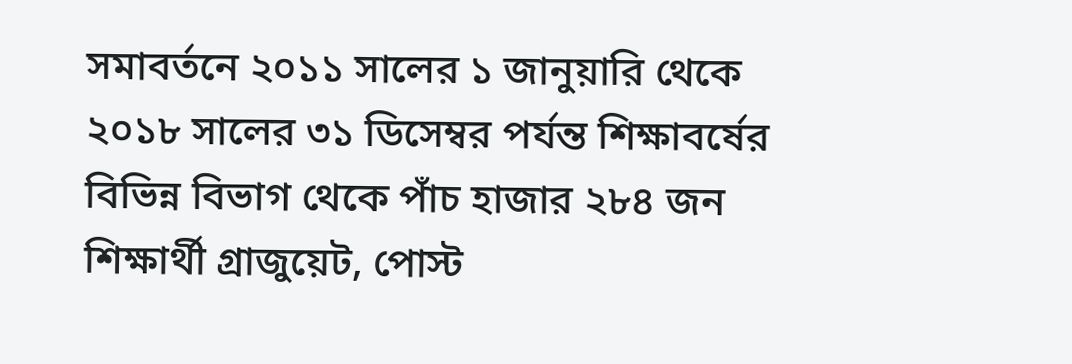সমাবর্তনে ২০১১ সালের ১ জানুয়ারি থেকে ২০১৮ সালের ৩১ ডিসেম্বর পর্যন্ত শিক্ষাবর্ষের বিভিন্ন বিভাগ থেকে পাঁচ হাজার ২৮৪ জন শিক্ষার্থী গ্রাজুয়েট, পোস্ট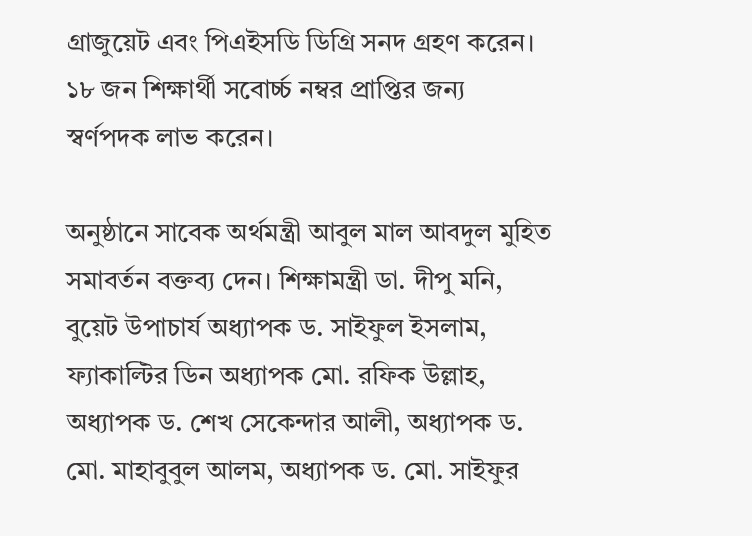গ্রাজুয়েট এবং পিএইসডি ডিগ্রি সনদ গ্রহণ করেন। ১৮ জন শিক্ষার্থী সবোর্চ্চ নম্বর প্রাপ্তির জন্য স্বর্ণপদক লাভ করেন।

অনুষ্ঠানে সাবেক অর্থমন্ত্রী আবুল মাল আবদুল মুহিত সমাবর্তন বক্তব্য দেন। শিক্ষামন্ত্রী ডা. দীপু মনি, বুয়েট উপাচার্য অধ্যাপক ড. সাইফুল ইসলাম, ফ্যাকাল্টির ডিন অধ্যাপক মো. রফিক উল্লাহ, অধ্যাপক ড. শেখ সেকেন্দার আলী, অধ্যাপক ড. মো. মাহাবুবুল আলম, অধ্যাপক ড. মো. সাইফুর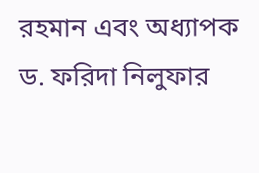রহমান এবং অধ্যাপক ড. ফরিদা নিলুফার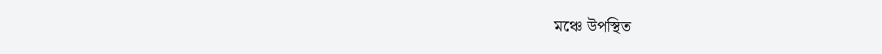মঞ্চে উপস্থিত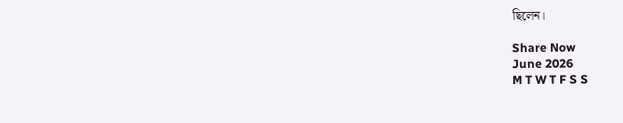ছিলেন।

Share Now
June 2026
M T W T F S S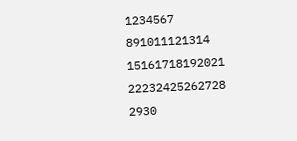1234567
891011121314
15161718192021
22232425262728
2930